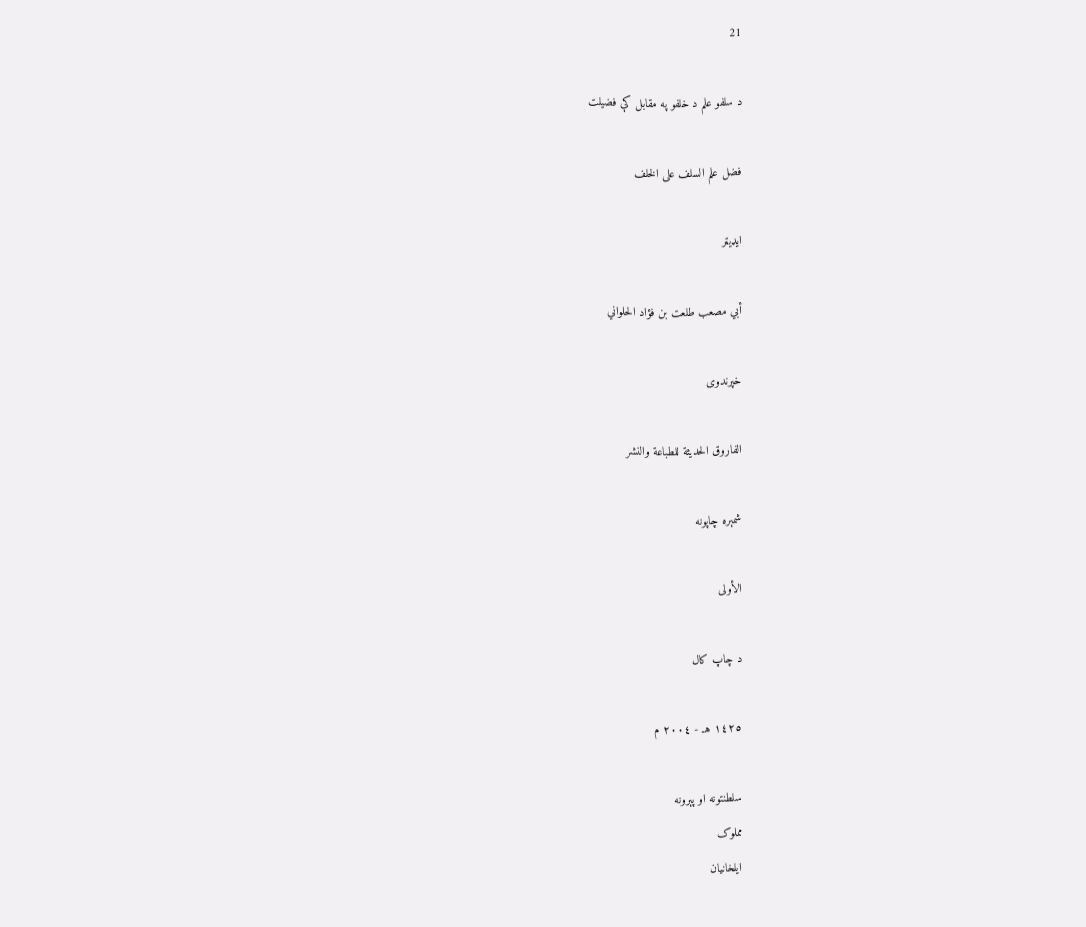21

د سلفو علم د خلفو په مقابل کې فضیلت

فضل علم السلف على الخلف

ایډیټر

أبي مصعب طلعت بن فؤاد الحلواني

خپرندوی

الفاروق الحديثة للطباعة والنشر

شمېره چاپونه

الأولى

د چاپ کال

١٤٢٥ هـ - ٢٠٠٤ م

سلطنتونه او پېرونه
مملوک
ایلخانیان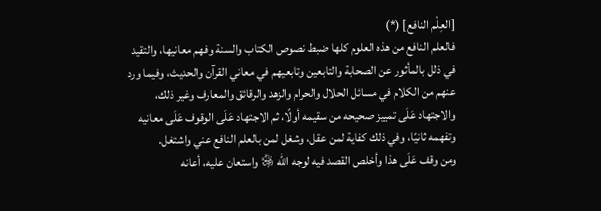[العِلْم النافع] (*)
فالعلم النافع من هذه العلوم كلها ضبط نصوص الكتاب والسنة وفهم معانيها، والتقيد في ذلل بالمأثور عن الصحابة والتابعين وتابعيهم في معاني القرآن والحديث، وفيما ورد عنهم من الكلام في مسائل الحلال والحرام والزهد والرقائق والمعارف وغير ذلك، والاجتهاد عَلَى تمييز صحيحه من سقيمه أولًا، ثم الاجتهاد عَلَى الوقوف عَلَى معانيه وتفهمه ثانيًا، وفي ذلك كفاية لمن عقل، وشغل لمن بالعلم النافع عني واشتغل.
ومن وقف عَلَى هذا وأخلص القصد فيه لوجه الله ﷿ واستعان عليه، أعانه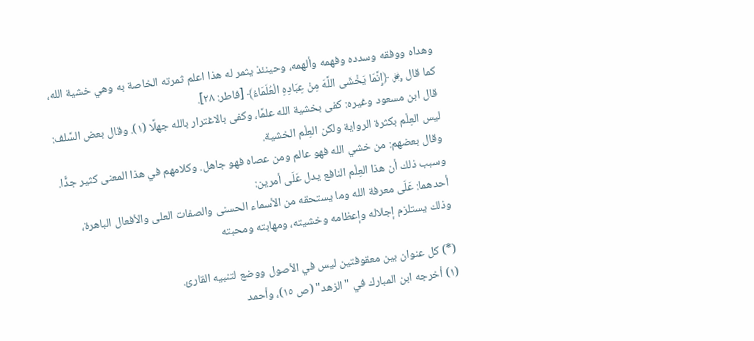وهداه ووفقه وسدده وفهمه وألهمه، وحينئذ يثمر له هذا اعلم ثمرته الخاصة به وهي خشية الله، كما قال ﷿ ﴿إِنَّمَا يَخْشَى اللَّهَ مِنْ عِبَادِهِ الْعُلَمَاءُ﴾ [فاطر: ٢٨].
قال ابن مسعود وغيره: كفى بخشية الله علمًا، وكفى بالاغترار بالله جهلًا (١). وقال بعض السَّلف: ليس العِلْم بكثرة الرواية ولكن العِلْم الخشية.
وقال بعضهم: من خشي الله فهو عالم ومن عصاه فهو جاهل. وكلامهم في هذا المعنى كثير جدًّا.
وسبب ذلك أن هذا العِلْم النافع يدل عَلَى أمرين:
أحدهما: عَلَى معرفة الله وما يستحقه من الأسماء الحسنى والصفات العلى والأفعال الباهرة، وذلك يستلزم إجلاله وإعظامه وخشيته، ومهابته ومحبته

(*) كل عنوان بين معقوفتين ليس في الأصول ووضع لتنبيه القارئ.
(١) أخرجه ابن المبارك في "الزهد" (ص ١٥)، وأحمد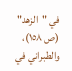في "الزهد" (ص ١٥٨)، والطبراني في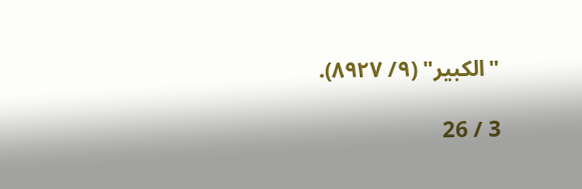"الكبير" (٩/ ٨٩٢٧).

3 / 26